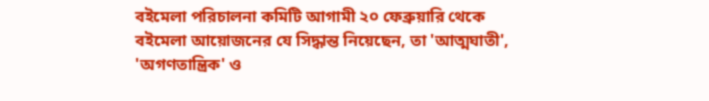বইমেলা পরিচালনা কমিটি আগামী ২০ ফেব্রুয়ারি থেকে বইমেলা আয়োজনের যে সিদ্ধান্ত নিয়েছেন, তা 'আত্মঘাতী', 'অগণতান্ত্রিক' ও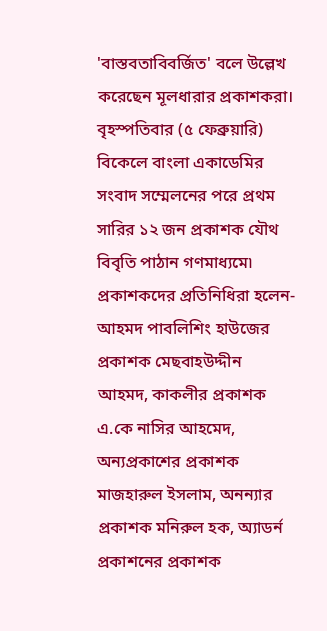'বাস্তবতাবিবর্জিত' বলে উল্লেখ করেছেন মূলধারার প্রকাশকরা।
বৃহস্পতিবার (৫ ফেব্রুয়ারি) বিকেলে বাংলা একাডেমির সংবাদ সম্মেলনের পরে প্রথম সারির ১২ জন প্রকাশক যৌথ বিবৃতি পাঠান গণমাধ্যমে৷
প্রকাশকদের প্রতিনিধিরা হলেন-আহমদ পাবলিশিং হাউজের প্রকাশক মেছবাহউদ্দীন আহমদ, কাকলীর প্রকাশক এ.কে নাসির আহমেদ, অন্যপ্রকাশের প্রকাশক মাজহারুল ইসলাম, অনন্যার প্রকাশক মনিরুল হক, অ্যাডর্ন প্রকাশনের প্রকাশক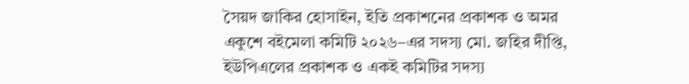সৈয়দ জাকির হোসাইন, ইতি প্রকাশনের প্রকাশক ও অমর একুশে বইমেলা কমিটি ২০২৬–এর সদস্য মো. জহির দীপ্তি, ইউপিএলের প্রকাশক ও একই কমিটির সদস্য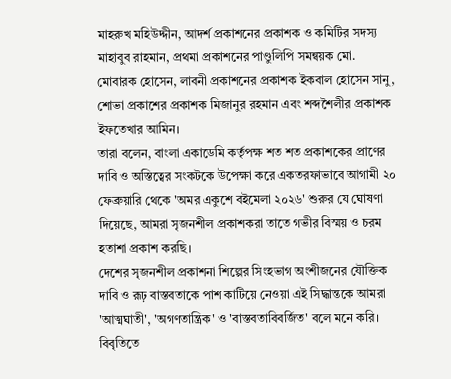মাহরুখ মহিউদ্দীন, আদর্শ প্রকাশনের প্রকাশক ও কমিটির সদস্য মাহাবুব রাহমান, প্রথমা প্রকাশনের পাণ্ডুলিপি সমন্বয়ক মো. মোবারক হোসেন, লাবনী প্রকাশনের প্রকাশক ইকবাল হোসেন সানু, শোভা প্রকাশের প্রকাশক মিজানুর রহমান এবং শব্দশৈলীর প্রকাশক ইফতেখার আমিন।
তারা বলেন, বাংলা একাডেমি কর্তৃপক্ষ শত শত প্রকাশকের প্রাণের দাবি ও অস্তিত্বের সংকটকে উপেক্ষা করে একতরফাভাবে আগামী ২০ ফেব্রুয়ারি থেকে 'অমর একুশে বইমেলা ২০২৬' শুরুর যে ঘোষণা দিয়েছে, আমরা সৃজনশীল প্রকাশকরা তাতে গভীর বিস্ময় ও চরম হতাশা প্রকাশ করছি।
দেশের সৃজনশীল প্রকাশনা শিল্পের সিংহভাগ অংশীজনের যৌক্তিক দাবি ও রূঢ় বাস্তবতাকে পাশ কাটিয়ে নেওয়া এই সিদ্ধান্তকে আমরা 'আত্মঘাতী', 'অগণতান্ত্রিক' ও 'বাস্তবতাবিবর্জিত' বলে মনে করি।
বিবৃতিতে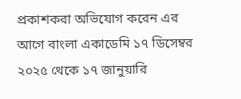প্রকাশকরা অভিযোগ করেন এর আগে বাংলা একাডেমি ১৭ ডিসেম্বর ২০২৫ থেকে ১৭ জানুয়ারি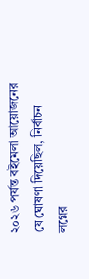২০২৬ পর্যন্ত বইমেলা আয়োজনের যে ঘোষণা দিয়েছিল, নির্বাচন লগ্নের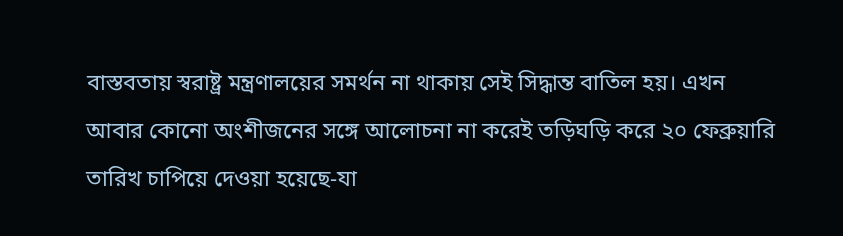বাস্তবতায় স্বরাষ্ট্র মন্ত্রণালয়ের সমর্থন না থাকায় সেই সিদ্ধান্ত বাতিল হয়। এখন আবার কোনো অংশীজনের সঙ্গে আলোচনা না করেই তড়িঘড়ি করে ২০ ফেব্রুয়ারি তারিখ চাপিয়ে দেওয়া হয়েছে-যা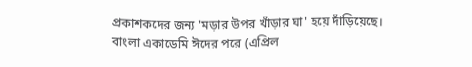প্রকাশকদের জন্য 'মড়ার উপর খাঁড়ার ঘা' হয়ে দাঁড়িয়েছে।
বাংলা একাডেমি ঈদের পরে (এপ্রিল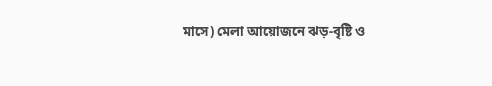মাসে) মেলা আয়োজনে ঝড়-বৃষ্টি ও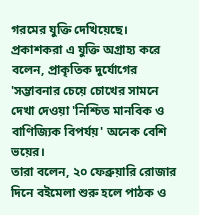গরমের যুক্তি দেখিয়েছে।
প্রকাশকরা এ যুক্তি অগ্রাহ্য করে বলেন, প্রাকৃতিক দুর্যোগের 'সম্ভাবনার চেয়ে চোখের সামনে দেখা দেওয়া 'নিশ্চিত মানবিক ও বাণিজ্যিক বিপর্যয়' অনেক বেশি ভয়ের।
তারা বলেন, ২০ ফেব্রুয়ারি রোজার দিনে বইমেলা শুরু হলে পাঠক ও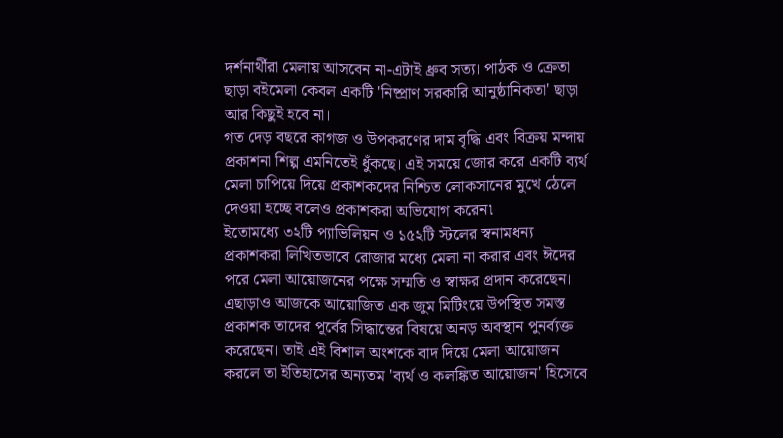দর্শনার্থীরা মেলায় আসবেন না-এটাই ধ্রুব সত্য। পাঠক ও ক্রেতা ছাড়া বইমেলা কেবল একটি 'নিষ্প্রাণ সরকারি আনুষ্ঠানিকতা' ছাড়া আর কিছুই হবে না।
গত দেড় বছরে কাগজ ও উপকরণের দাম বৃদ্ধি এবং বিক্রয় মন্দায় প্রকাশনা শিল্প এমনিতেই ধুঁকছে। এই সময়ে জোর করে একটি ব্যর্থ মেলা চাপিয়ে দিয়ে প্রকাশকদের নিশ্চিত লোকসানের মুখে ঠেলে দেওয়া হচ্ছে বলেও প্রকাশকরা অভিযোগ করেন৷
ইতোমধ্যে ৩২টি প্যাভিলিয়ন ও ১৫২টি স্টলের স্বনামধন্য প্রকাশকরা লিখিতভাবে রোজার মধ্যে মেলা না করার এবং ঈদের পরে মেলা আয়োজনের পক্ষে সম্মতি ও স্বাক্ষর প্রদান করেছেন। এছাড়াও আজকে আয়োজিত এক জুম মিটিংয়ে উপস্থিত সমস্ত প্রকাশক তাদের পূর্বের সিদ্ধান্তের বিষয়ে অনড় অবস্থান পুনর্ব্যক্ত করেছেন। তাই এই বিশাল অংশকে বাদ দিয়ে মেলা আয়োজন করলে তা ইতিহাসের অন্যতম 'ব্যর্থ ও কলঙ্কিত আয়োজন' হিসেবে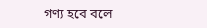গণ্য হবে বলে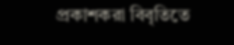প্রকাশকরা বিবৃতিতে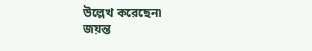উল্লেখ করেছেন৷
জয়ন্ত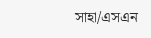সাহা/এসএন